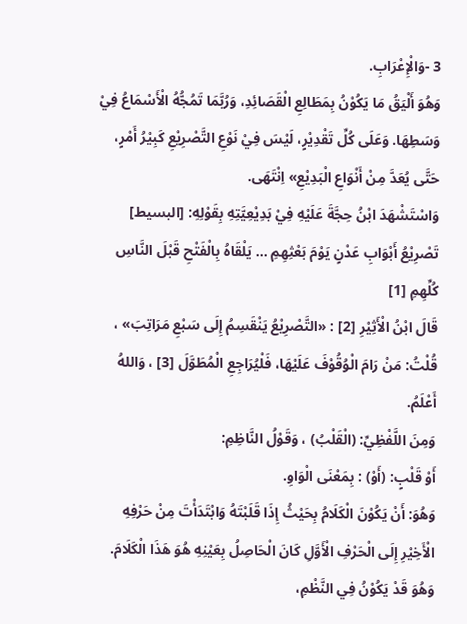3 -وَالْإِعْرَابِ.
وَهُوَ أَلْيَقُ مَا يَكُوْنُ بِمَطَالِعِ الْقَصَائِدِ، وَرُبَّمَا تَمُجُّهُ الْأَسْمَاعُ فِيْ وَسَطِهَا. وَعَلَى كُلِّ تَقْدِيْرٍ، لَيْسَ فِيْ نَوْعِ التَّصْرِيْعِ كَبِيْرُ أَمْرٍ، حَتَّى يُعَدَّ مِنْ أَنْوَاعِ الْبَدِيْعِ» اِنْتَهَى.
وَاسْتَشْهَدَ ابْنُ حِجَّةَ عَلَيْهِ فِيْ بَدِيْعِيَّتِهِ بِقَوْلِهِ: [البسيط]
تَصْرِيْعُ أَبْوَابِ عَدْنٍ يَوْمَ بَعْثِهِمِ ... يَلْقَاهُ بِالْفَتْحِ قَبْلَ النَّاسِ كُلِّهِمِ [1]
قَالَ ابْنُ الْأَثِيْرِ [2] : «التَّصْرِيْعُ يَنْقَسِمُ إِلَى سَبْعِ مَرَاتِبَ» ، قُلْتُ: مَنْ رَامَ الْوُقُوْفَ عَلَيْهَا، فَلْيُرَاجِعِ الْمُطَوَّلَ [3] ، وَاللهُ أَعْلَمُ.
وَمِنَ اللَّفْظِيِّ: (الْقَلْبُ) ، وَقَوْلُ النَّاظِمِ:
أَوْ قَلْبٍ: (أَوْ) : بِمَعْنَى الْوَاوِ.
وَهُوَ: أَنْ يَكُوْنَ الْكَلَامُ بِحَيْثُ إِذَا قَلَبْتَهُ وَابْتَدَأْتَ مِنْ حَرْفِهِ الْأَخِيْرِ إِلَى الْحَرْفِ الْأَوَّلِ كَانَ الْحَاصِلُ بِعَيْنِهِ هُوَ هَذَا الْكَلَامَ. وَهُوَ قَدْ يَكُوْنُ فِي النَّظْمِ،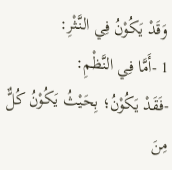وَقَدْ يَكُوْنُ فِي النَّثْرِ:
1 -أَمَّا فِي النَّظْمِ:
-فَقَدْ يَكُوْنُ؛ بِحَيْثُ يَكُوْنُ كُلٌّ مِنَ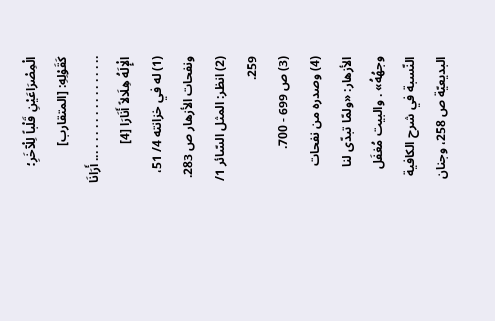الْمِصْرَاعَيْنِ قَلْباً لِلْآخَرِ؛ كَقَوْلِهِ: [المتقارب]
.. . . . . . . . . . . . . . ... أَرَانَا الْإِلَهُ هِلَالاً أَنَارَا [4]
(1) له في خزانته 4/ 51، ونفحات الأزهار ص 283.
(2) انظر: المثل السّائر 1/ 259.
(3) ص 699 - 700.
(4) وصدره من نفحات الأزهار: «ولمّا تبدّى لنا وجهُهُ» . والبيت مُغفَل النّسبة في شرح الكافية البديعيّة ص 258، وجنان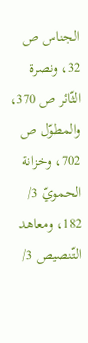الجناس ص 32، ونصرة الثّائر ص 370، والمطوّل ص 702، وخزانة الحمويّ 3/ 182، ومعاهد التّنصيص 3/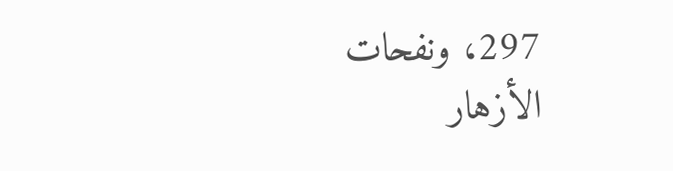297، ونفحات الأزهار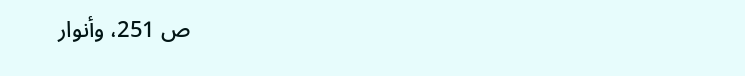ص 251، وأنوار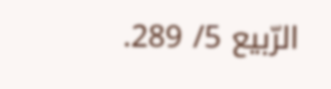الرّبيع 5/ 289.